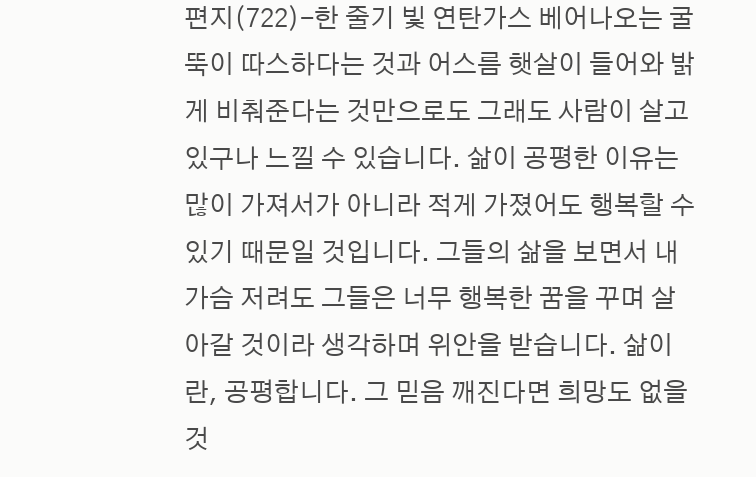편지(722)-한 줄기 빛 연탄가스 베어나오는 굴뚝이 따스하다는 것과 어스름 햇살이 들어와 밝게 비춰준다는 것만으로도 그래도 사람이 살고 있구나 느낄 수 있습니다. 삶이 공평한 이유는 많이 가져서가 아니라 적게 가졌어도 행복할 수 있기 때문일 것입니다. 그들의 삶을 보면서 내 가슴 저려도 그들은 너무 행복한 꿈을 꾸며 살아갈 것이라 생각하며 위안을 받습니다. 삶이란, 공평합니다. 그 믿음 깨진다면 희망도 없을 것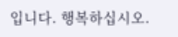입니다. 행복하십시오.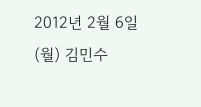2012년 2월 6일(월) 김민수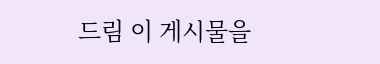드림 이 게시물을